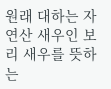원래 대하는 자연산 새우인 보리 새우를 뜻하는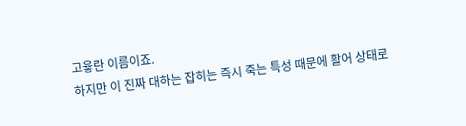고윻란 이름이죠.
하지만 이 진짜 대하는 잡히는 즉시 죽는 특성 때문에 활어 상태로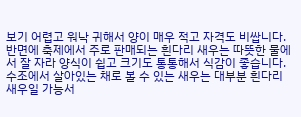보기 어렵고 워낙 귀해서 양이 매우 적고 자격도 비쌉니다.
반면에 축제에서 주로 판매되는 흰다리 새우는 따뜻한 물에서 잘 자라 양식이 쉽고 크기도 통통해서 식감이 좋습니다.
수조에서 살아있는 채로 볼 수 있는 새우는 대부분 흰다리 새우일 가능서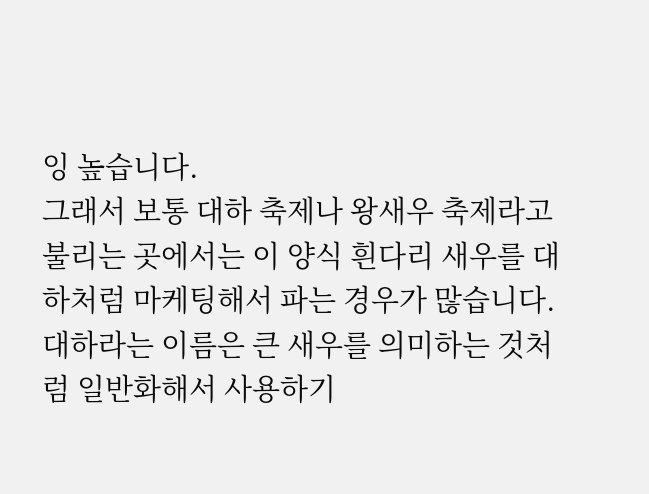잉 높습니다.
그래서 보통 대하 축제나 왕새우 축제라고 불리는 곳에서는 이 양식 흰다리 새우를 대하처럼 마케팅해서 파는 경우가 많습니다.
대하라는 이름은 큰 새우를 의미하는 것처럼 일반화해서 사용하기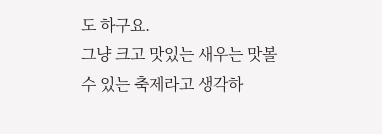도 하구요.
그냥 크고 맛있는 새우는 맛볼 수 있는 축제라고 생각하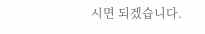시면 되겠습니다.